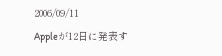2006/09/11
Appleが12日に発表す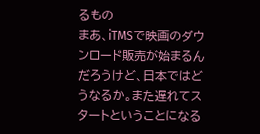るもの
まあ、iTMSで映画のダウンロード販売が始まるんだろうけど、日本ではどうなるか。また遅れてスタートということになる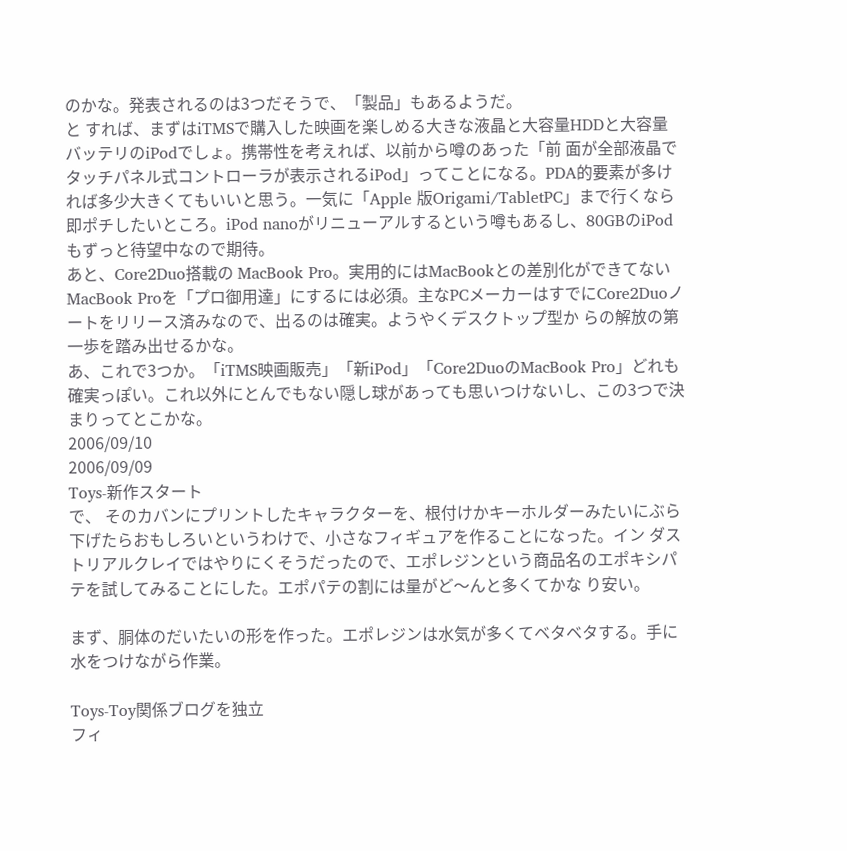のかな。発表されるのは3つだそうで、「製品」もあるようだ。
と すれば、まずはiTMSで購入した映画を楽しめる大きな液晶と大容量HDDと大容量バッテリのiPodでしょ。携帯性を考えれば、以前から噂のあった「前 面が全部液晶でタッチパネル式コントローラが表示されるiPod」ってことになる。PDA的要素が多ければ多少大きくてもいいと思う。一気に「Apple 版Origami/TabletPC」まで行くなら即ポチしたいところ。iPod nanoがリニューアルするという噂もあるし、80GBのiPodもずっと待望中なので期待。
あと、Core2Duo搭載の MacBook Pro。実用的にはMacBookとの差別化ができてないMacBook Proを「プロ御用達」にするには必須。主なPCメーカーはすでにCore2Duoノートをリリース済みなので、出るのは確実。ようやくデスクトップ型か らの解放の第一歩を踏み出せるかな。
あ、これで3つか。「iTMS映画販売」「新iPod」「Core2DuoのMacBook Pro」どれも確実っぽい。これ以外にとんでもない隠し球があっても思いつけないし、この3つで決まりってとこかな。
2006/09/10
2006/09/09
Toys-新作スタート
で、 そのカバンにプリントしたキャラクターを、根付けかキーホルダーみたいにぶら下げたらおもしろいというわけで、小さなフィギュアを作ることになった。イン ダストリアルクレイではやりにくそうだったので、エポレジンという商品名のエポキシパテを試してみることにした。エポパテの割には量がど〜んと多くてかな り安い。

まず、胴体のだいたいの形を作った。エポレジンは水気が多くてベタベタする。手に水をつけながら作業。

Toys-Toy関係ブログを独立
フィ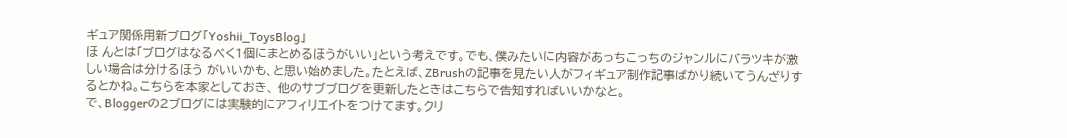ギュア関係用新ブログ「Yoshii_ToysBlog」
ほ んとは「ブログはなるべく1個にまとめるほうがいい」という考えです。でも、僕みたいに内容があっちこっちのジャンルにバラツキが激しい場合は分けるほう がいいかも、と思い始めました。たとえば、ZBrushの記事を見たい人がフィギュア制作記事ばかり続いてうんざりするとかね。こちらを本家としておき、 他のサブブログを更新したときはこちらで告知すればいいかなと。
で、Bloggerの2ブログには実験的にアフィリエイトをつけてます。クリ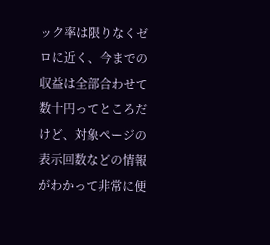ック率は限りなくゼロに近く、今までの収益は全部合わせて数十円ってところだけど、対象ページの表示回数などの情報がわかって非常に便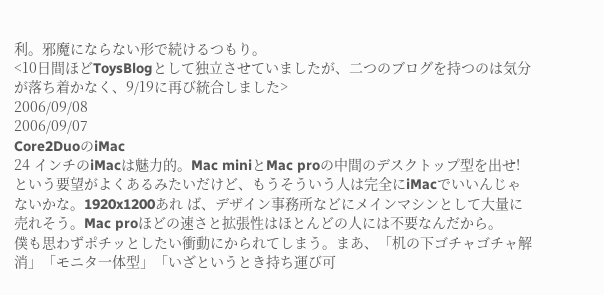利。邪魔にならない形で続けるつもり。
<10日間ほどToysBlogとして独立させていましたが、二つのブログを持つのは気分が落ち着かなく、9/19に再び統合しました>
2006/09/08
2006/09/07
Core2DuoのiMac
24 インチのiMacは魅力的。Mac miniとMac proの中間のデスクトップ型を出せ!という要望がよくあるみたいだけど、もうそういう人は完全にiMacでいいんじゃないかな。1920x1200あれ ば、デザイン事務所などにメインマシンとして大量に売れそう。Mac proほどの速さと拡張性はほとんどの人には不要なんだから。
僕も思わずポチッとしたい衝動にかられてしまう。まあ、「机の下ゴチャゴチャ解消」「モニタ一体型」「いざというとき持ち運び可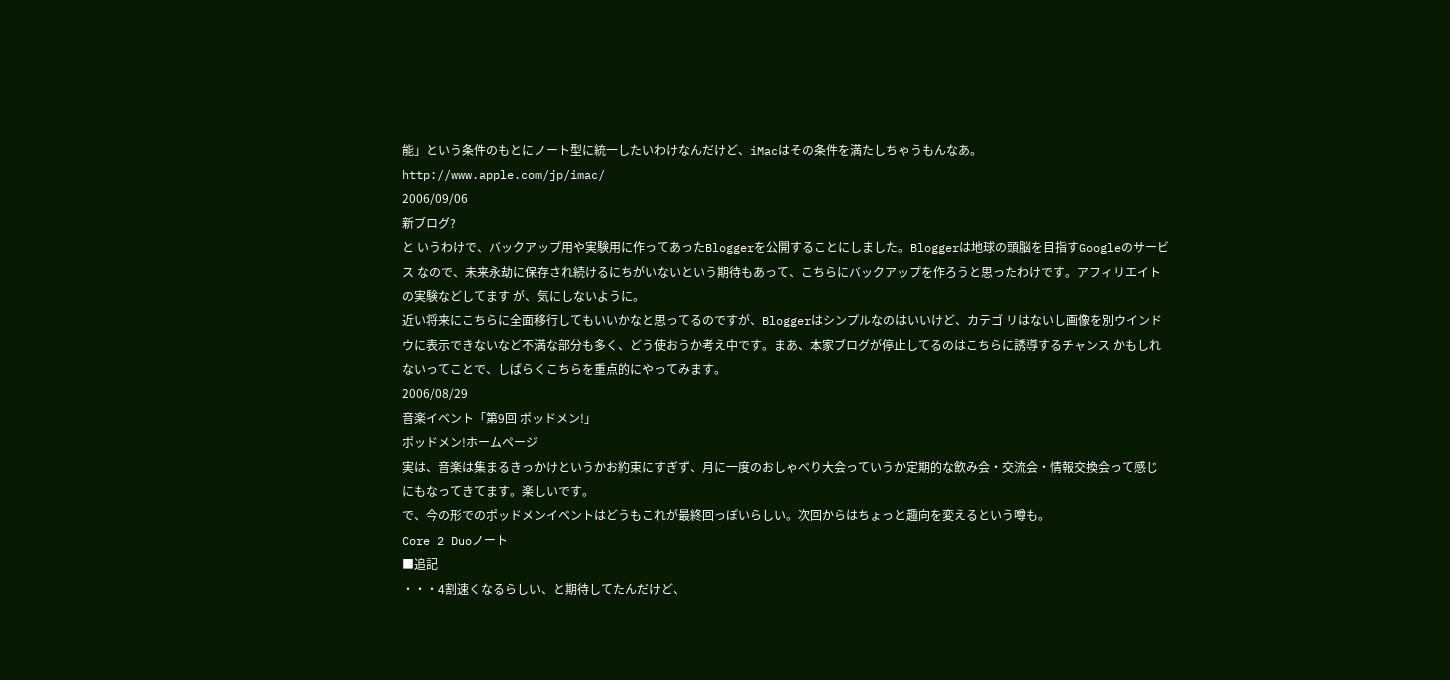能」という条件のもとにノート型に統一したいわけなんだけど、iMacはその条件を満たしちゃうもんなあ。
http://www.apple.com/jp/imac/
2006/09/06
新ブログ?
と いうわけで、バックアップ用や実験用に作ってあったBloggerを公開することにしました。Bloggerは地球の頭脳を目指すGoogleのサービス なので、未来永劫に保存され続けるにちがいないという期待もあって、こちらにバックアップを作ろうと思ったわけです。アフィリエイトの実験などしてます が、気にしないように。
近い将来にこちらに全面移行してもいいかなと思ってるのですが、Bloggerはシンプルなのはいいけど、カテゴ リはないし画像を別ウインドウに表示できないなど不満な部分も多く、どう使おうか考え中です。まあ、本家ブログが停止してるのはこちらに誘導するチャンス かもしれないってことで、しばらくこちらを重点的にやってみます。
2006/08/29
音楽イベント「第9回 ポッドメン!」
ポッドメン!ホームページ
実は、音楽は集まるきっかけというかお約束にすぎず、月に一度のおしゃべり大会っていうか定期的な飲み会・交流会・情報交換会って感じにもなってきてます。楽しいです。
で、今の形でのポッドメンイベントはどうもこれが最終回っぽいらしい。次回からはちょっと趣向を変えるという噂も。
Core 2 Duoノート
■追記
・・・4割速くなるらしい、と期待してたんだけど、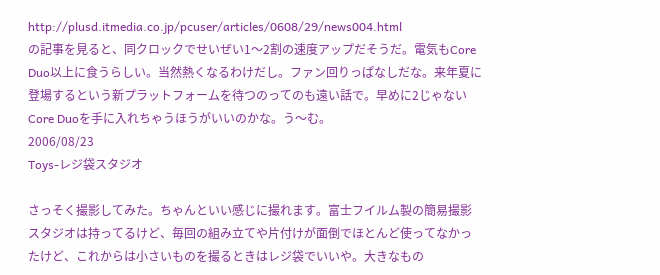http://plusd.itmedia.co.jp/pcuser/articles/0608/29/news004.html
の記事を見ると、同クロックでせいぜい1〜2割の速度アップだそうだ。電気もCore Duo以上に食うらしい。当然熱くなるわけだし。ファン回りっぱなしだな。来年夏に登場するという新プラットフォームを待つのってのも遠い話で。早めに2じゃないCore Duoを手に入れちゃうほうがいいのかな。う〜む。
2006/08/23
Toys-レジ袋スタジオ

さっそく撮影してみた。ちゃんといい感じに撮れます。富士フイルム製の簡易撮影スタジオは持ってるけど、毎回の組み立てや片付けが面倒でほとんど使ってなかったけど、これからは小さいものを撮るときはレジ袋でいいや。大きなもの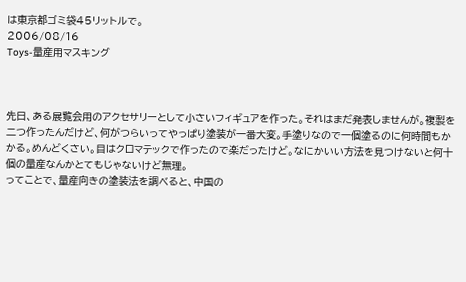は東京都ゴミ袋45リットルで。
2006/08/16
Toys-量産用マスキング



先日、ある展覧会用のアクセサリーとして小さいフィギュアを作った。それはまだ発表しませんが。複製を二つ作ったんだけど、何がつらいってやっぱり塗装が一番大変。手塗りなので一個塗るのに何時間もかかる。めんどくさい。目はクロマテックで作ったので楽だったけど。なにかいい方法を見つけないと何十個の量産なんかとてもじゃないけど無理。
ってことで、量産向きの塗装法を調べると、中国の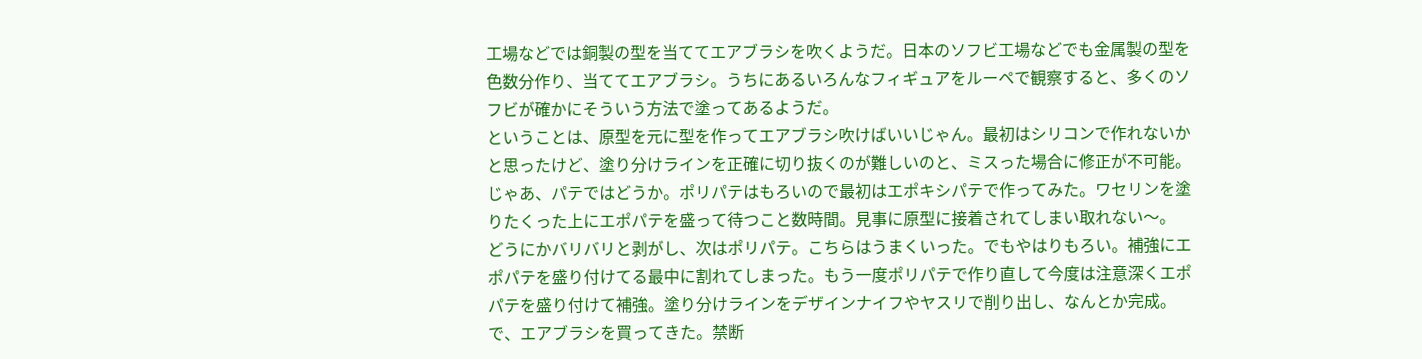工場などでは銅製の型を当ててエアブラシを吹くようだ。日本のソフビ工場などでも金属製の型を色数分作り、当ててエアブラシ。うちにあるいろんなフィギュアをルーペで観察すると、多くのソフビが確かにそういう方法で塗ってあるようだ。
ということは、原型を元に型を作ってエアブラシ吹けばいいじゃん。最初はシリコンで作れないかと思ったけど、塗り分けラインを正確に切り抜くのが難しいのと、ミスった場合に修正が不可能。じゃあ、パテではどうか。ポリパテはもろいので最初はエポキシパテで作ってみた。ワセリンを塗りたくった上にエポパテを盛って待つこと数時間。見事に原型に接着されてしまい取れない〜。
どうにかバリバリと剥がし、次はポリパテ。こちらはうまくいった。でもやはりもろい。補強にエポパテを盛り付けてる最中に割れてしまった。もう一度ポリパテで作り直して今度は注意深くエポパテを盛り付けて補強。塗り分けラインをデザインナイフやヤスリで削り出し、なんとか完成。
で、エアブラシを買ってきた。禁断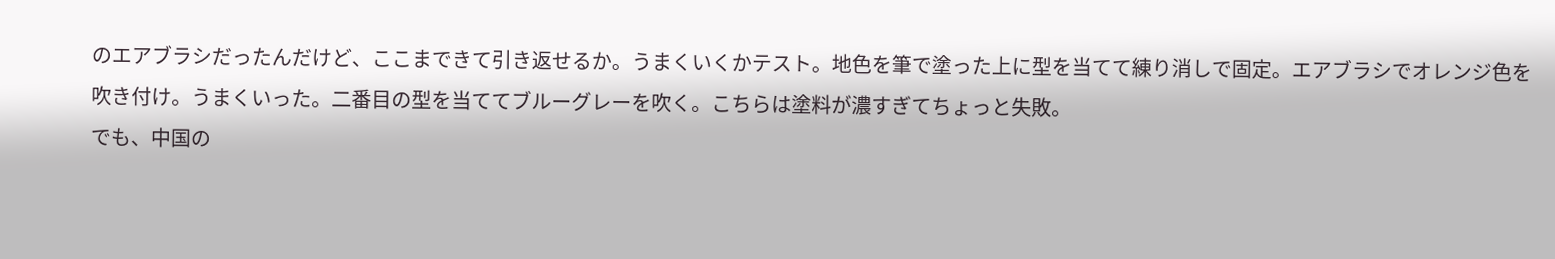のエアブラシだったんだけど、ここまできて引き返せるか。うまくいくかテスト。地色を筆で塗った上に型を当てて練り消しで固定。エアブラシでオレンジ色を吹き付け。うまくいった。二番目の型を当ててブルーグレーを吹く。こちらは塗料が濃すぎてちょっと失敗。
でも、中国の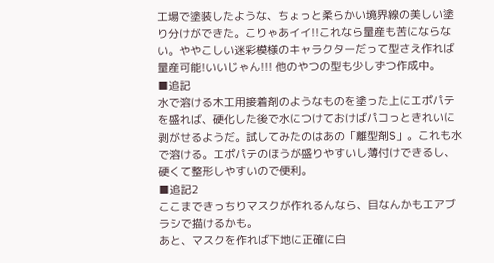工場で塗装したような、ちょっと柔らかい境界線の美しい塗り分けができた。こりゃあイイ!!これなら量産も苦にならない。ややこしい迷彩模様のキャラクターだって型さえ作れば量産可能!いいじゃん!!! 他のやつの型も少しずつ作成中。
■追記
水で溶ける木工用接着剤のようなものを塗った上にエポパテを盛れば、硬化した後で水につけておけばパコっときれいに剥がせるようだ。試してみたのはあの「離型剤S」。これも水で溶ける。エポパテのほうが盛りやすいし薄付けできるし、硬くて整形しやすいので便利。
■追記2
ここまできっちりマスクが作れるんなら、目なんかもエアブラシで描けるかも。
あと、マスクを作れば下地に正確に白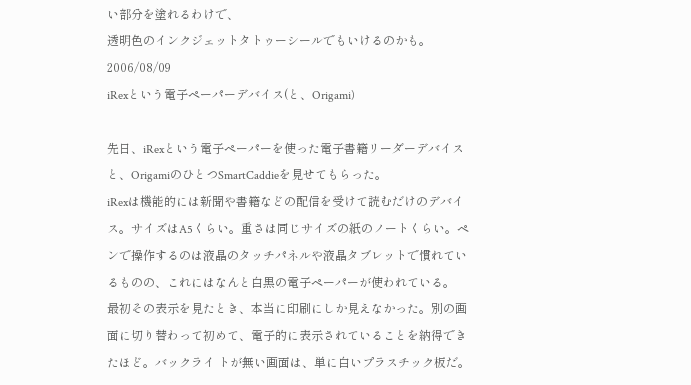い部分を塗れるわけで、
透明色のインクジェットタトゥーシールでもいけるのかも。
2006/08/09
iRexという電子ペーパーデバイス(と、Origami)

先日、iRexという電子ペーパーを使った電子書籍リーダーデバイスと、OrigamiのひとつSmartCaddieを見せてもらった。
iRexは機能的には新聞や書籍などの配信を受けて読むだけのデバイス。サイズはA5くらい。重さは同じサイズの紙のノートくらい。ペンで操作するのは液晶のタッチパネルや液晶タブレットで慣れているものの、これにはなんと白黒の電子ペーパーが使われている。
最初その表示を見たとき、本当に印刷にしか見えなかった。別の画面に切り替わって初めて、電子的に表示されていることを納得できたほど。バックライ トが無い画面は、単に白いプラスチック板だ。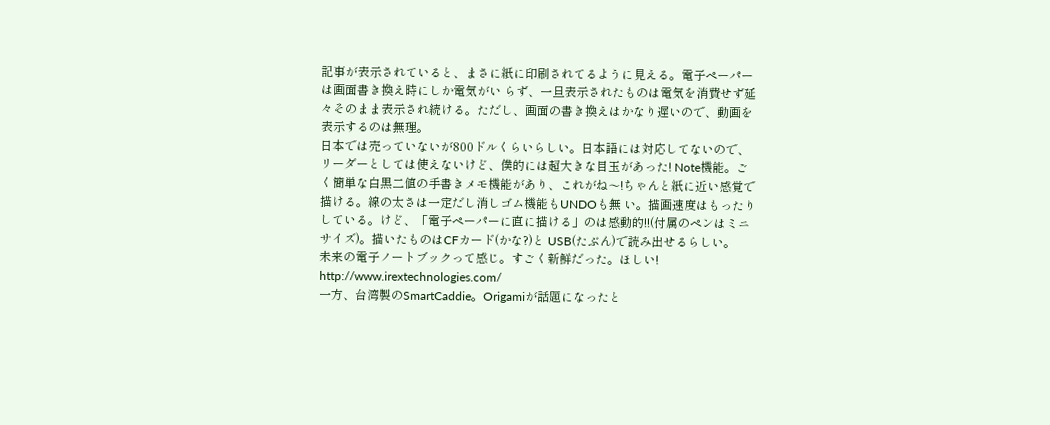記事が表示されていると、まさに紙に印刷されてるように見える。電子ペーパーは画面書き換え時にしか電気がい らず、一旦表示されたものは電気を消費せず延々そのまま表示され続ける。ただし、画面の書き換えはかなり遅いので、動画を表示するのは無理。
日本では売っていないが800ドルくらいらしい。日本語には対応してないので、リーダーとしては使えないけど、僕的には超大きな目玉があった! Note機能。ごく簡単な白黒二値の手書きメモ機能があり、これがね〜!ちゃんと紙に近い感覚で描ける。線の太さは一定だし消しゴム機能もUNDOも無 い。描画速度はもったりしている。けど、「電子ペーパーに直に描ける」のは感動的!!(付属のペンはミニサイズ)。描いたものはCFカード(かな?)と USB(たぶん)で読み出せるらしい。
未来の電子ノートブックって感じ。すごく新鮮だった。ほしい!
http://www.irextechnologies.com/
一方、台湾製のSmartCaddie。Origamiが話題になったと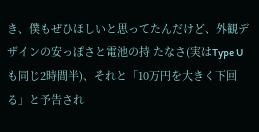き、僕もぜひほしいと思ってたんだけど、外観デザインの安っぽさと電池の持 たなさ(実はType Uも同じ2時間半)、それと「10万円を大きく下回る」と予告され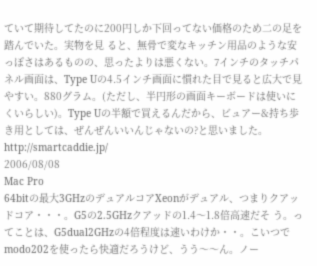ていて期待してたのに200円しか下回ってない価格のため二の足を踏んでいた。実物を見 ると、無骨で変なキッチン用品のような安っぽさはあるものの、思ったよりは悪くない。7インチのタッチパネル画面は、Type Uの4.5インチ画面に慣れた目で見ると広大で見やすい。880グラム。(ただし、半円形の画面キーボードは使いにくいらしい)。Type Uの半額で買えるんだから、ビュアー&持ち歩き用としては、ぜんぜんいいんじゃないの?と思いました。
http://smartcaddie.jp/
2006/08/08
Mac Pro
64bitの最大3GHzのデュアルコアXeonがデュアル、つまりクアッドコア・・・。G5の2.5GHzクアッドの1.4〜1.8倍高速だそ う。ってことは、G5dual2GHzの4倍程度は速いわけか・・。こいつでmodo202を使ったら快適だろうけど、うう〜〜ん。ノー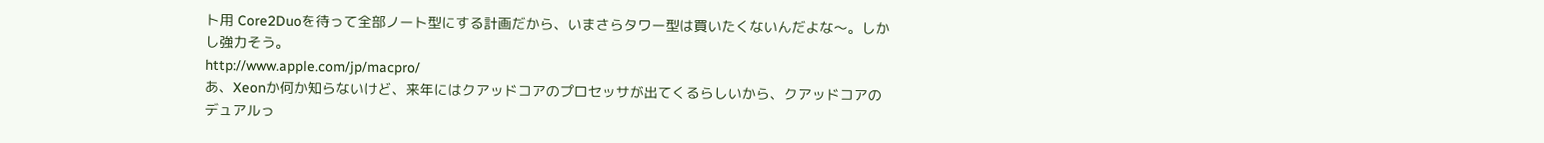ト用 Core2Duoを待って全部ノート型にする計画だから、いまさらタワー型は買いたくないんだよな〜。しかし強力そう。
http://www.apple.com/jp/macpro/
あ、Xeonか何か知らないけど、来年にはクアッドコアのプロセッサが出てくるらしいから、クアッドコアのデュアルっ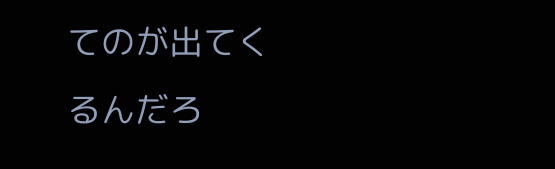てのが出てくるんだろ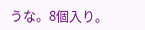うな。8個入り。